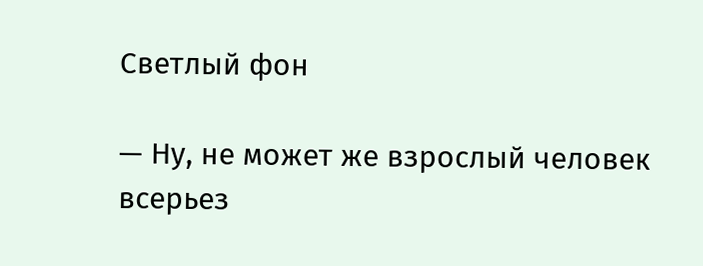Светлый фон

— Ну, не может же взрослый человек всерьез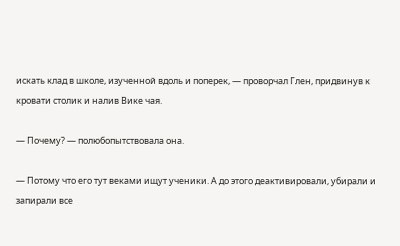искать клад в школе, изученной вдоль и поперек, — проворчал Глен, придвинув к кровати столик и налив Вике чая.

— Почему? — полюбопытствовала она.

— Потому что его тут веками ищут ученики. А до этого деактивировали, убирали и запирали все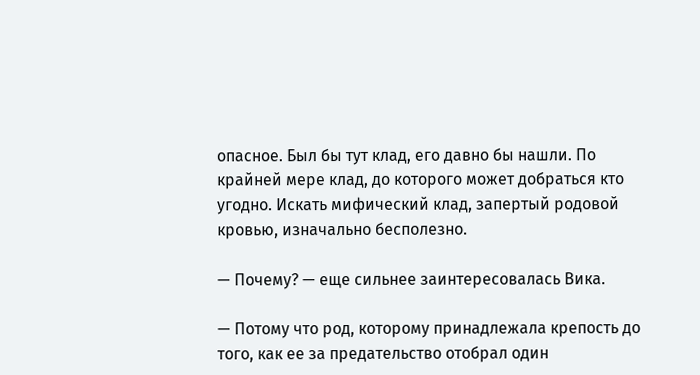опасное. Был бы тут клад, его давно бы нашли. По крайней мере клад, до которого может добраться кто угодно. Искать мифический клад, запертый родовой кровью, изначально бесполезно.

— Почему? — еще сильнее заинтересовалась Вика.

— Потому что род, которому принадлежала крепость до того, как ее за предательство отобрал один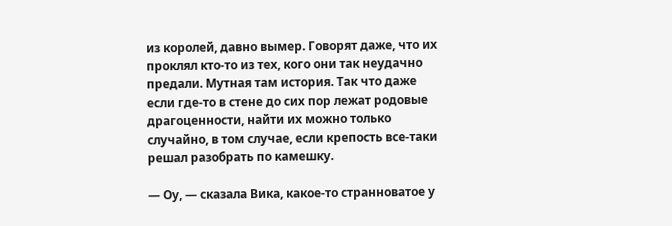из королей, давно вымер. Говорят даже, что их проклял кто-то из тех, кого они так неудачно предали. Мутная там история. Так что даже если где-то в стене до сих пор лежат родовые драгоценности, найти их можно только случайно, в том случае, если крепость все-таки решал разобрать по камешку.

— Оу, — сказала Вика, какое-то странноватое у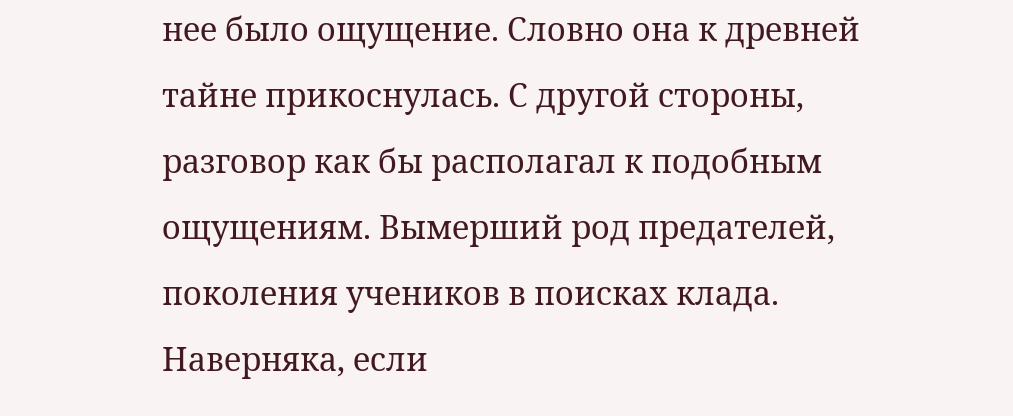нее было ощущение. Словно она к древней тайне прикоснулась. С другой стороны, разговор как бы располагал к подобным ощущениям. Вымерший род предателей, поколения учеников в поисках клада. Наверняка, если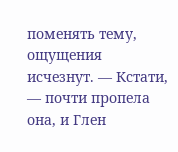поменять тему, ощущения исчезнут. — Кстати, — почти пропела она, и Глен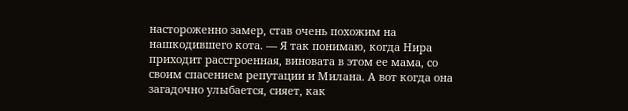настороженно замер, став очень похожим на нашкодившего кота. — Я так понимаю, когда Нира приходит расстроенная, виновата в этом ее мама, со своим спасением репутации и Милана. А вот когда она загадочно улыбается, сияет, как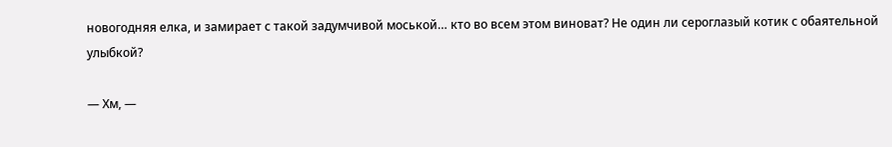новогодняя елка, и замирает с такой задумчивой моськой… кто во всем этом виноват? Не один ли сероглазый котик с обаятельной улыбкой?

— Хм, —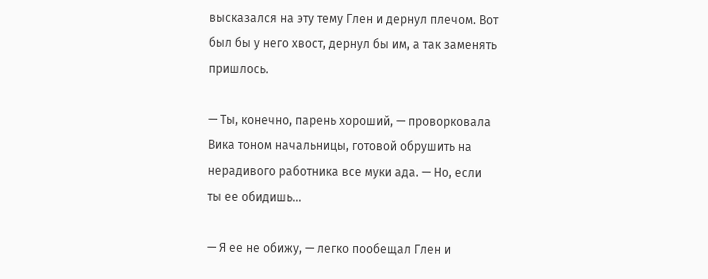высказался на эту тему Глен и дернул плечом. Вот был бы у него хвост, дернул бы им, а так заменять пришлось.

— Ты, конечно, парень хороший, — проворковала Вика тоном начальницы, готовой обрушить на нерадивого работника все муки ада. — Но, если ты ее обидишь…

— Я ее не обижу, — легко пообещал Глен и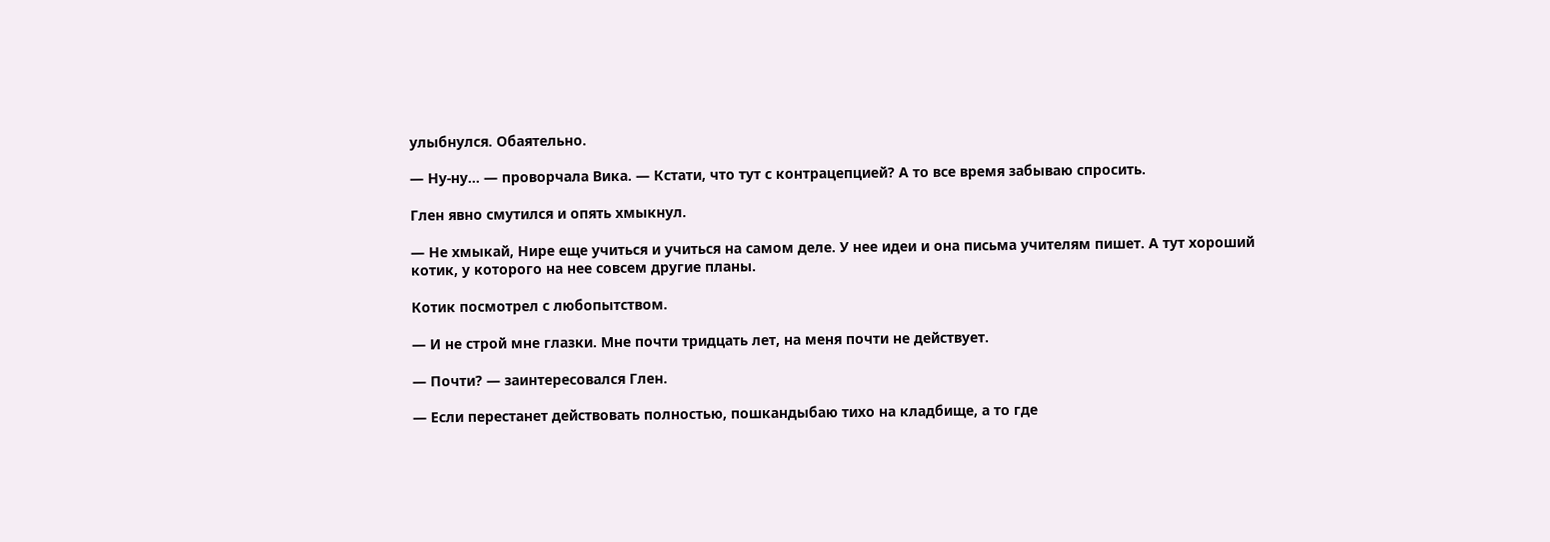улыбнулся. Обаятельно.

— Ну-ну… — проворчала Вика. — Кстати, что тут с контрацепцией? А то все время забываю спросить.

Глен явно смутился и опять хмыкнул.

— Не хмыкай, Нире еще учиться и учиться на самом деле. У нее идеи и она письма учителям пишет. А тут хороший котик, у которого на нее совсем другие планы.

Котик посмотрел с любопытством.

— И не строй мне глазки. Мне почти тридцать лет, на меня почти не действует.

— Почти? — заинтересовался Глен.

— Если перестанет действовать полностью, пошкандыбаю тихо на кладбище, а то где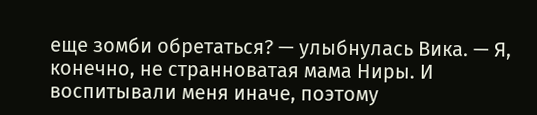еще зомби обретаться? — улыбнулась Вика. — Я, конечно, не странноватая мама Ниры. И воспитывали меня иначе, поэтому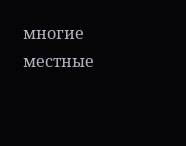многие местные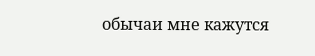обычаи мне кажутся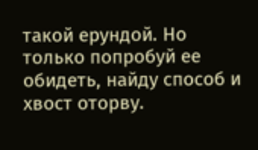такой ерундой. Но только попробуй ее обидеть, найду способ и хвост оторву.